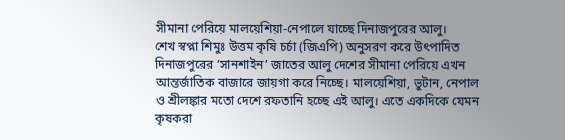সীমানা পেরিয়ে মালয়েশিয়া-নেপালে যাচ্ছে দিনাজপুরের আলু।
শেখ স্বপ্না শিমুঃ উত্তম কৃষি চর্চা (জিএপি) অনুসরণ করে উৎপাদিত দিনাজপুরের ‘সানশাইন’ জাতের আলু দেশের সীমানা পেরিয়ে এখন আন্তর্জাতিক বাজারে জায়গা করে নিচ্ছে। মালয়েশিয়া, ভুটান, নেপাল ও শ্রীলঙ্কার মতো দেশে রফতানি হচ্ছে এই আলু। এতে একদিকে যেমন কৃষকরা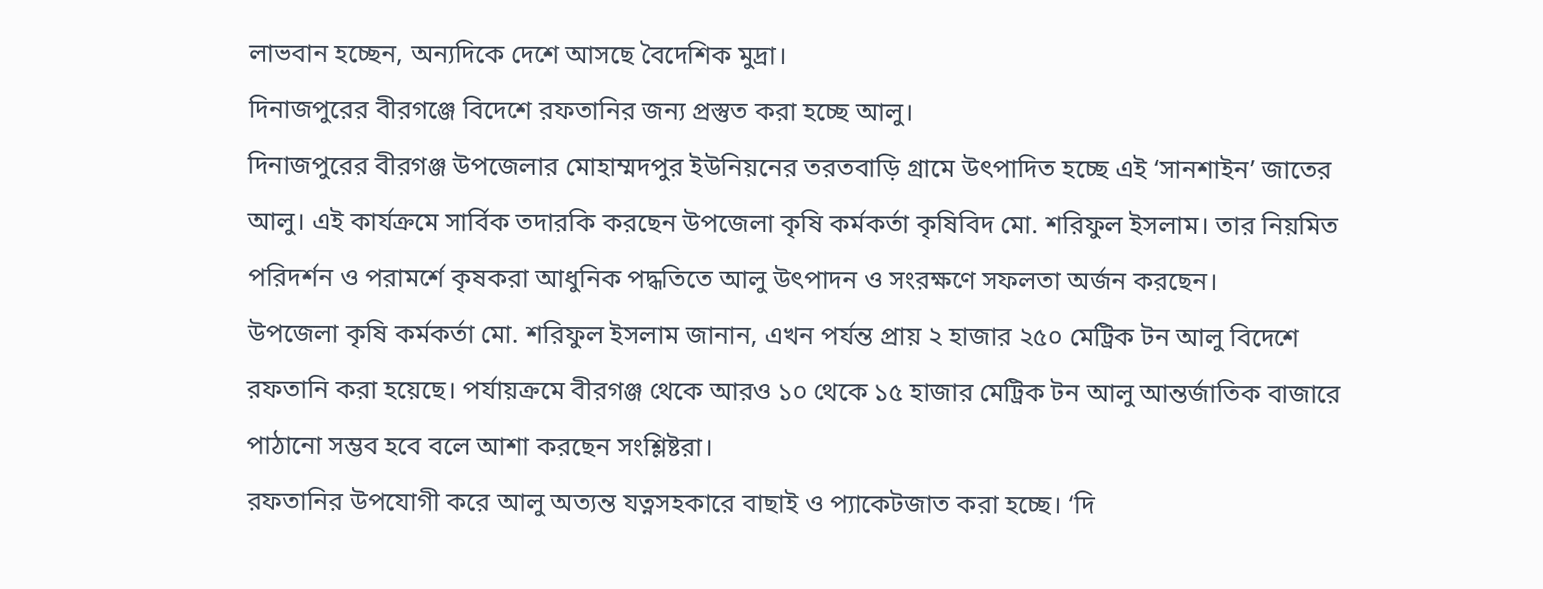লাভবান হচ্ছেন, অন্যদিকে দেশে আসছে বৈদেশিক মুদ্রা।
দিনাজপুরের বীরগঞ্জে বিদেশে রফতানির জন্য প্রস্তুত করা হচ্ছে আলু।
দিনাজপুরের বীরগঞ্জ উপজেলার মোহাম্মদপুর ইউনিয়নের তরতবাড়ি গ্রামে উৎপাদিত হচ্ছে এই ‘সানশাইন’ জাতের আলু। এই কার্যক্রমে সার্বিক তদারকি করছেন উপজেলা কৃষি কর্মকর্তা কৃষিবিদ মো. শরিফুল ইসলাম। তার নিয়মিত পরিদর্শন ও পরামর্শে কৃষকরা আধুনিক পদ্ধতিতে আলু উৎপাদন ও সংরক্ষণে সফলতা অর্জন করছেন।
উপজেলা কৃষি কর্মকর্তা মো. শরিফুল ইসলাম জানান, এখন পর্যন্ত প্রায় ২ হাজার ২৫০ মেট্রিক টন আলু বিদেশে রফতানি করা হয়েছে। পর্যায়ক্রমে বীরগঞ্জ থেকে আরও ১০ থেকে ১৫ হাজার মেট্রিক টন আলু আন্তর্জাতিক বাজারে পাঠানো সম্ভব হবে বলে আশা করছেন সংশ্লিষ্টরা।
রফতানির উপযোগী করে আলু অত্যন্ত যত্নসহকারে বাছাই ও প্যাকেটজাত করা হচ্ছে। ‘দি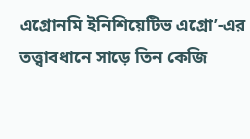এগ্রোনমি ইনিশিয়েটিভ এগ্রো’-এর তত্ত্বাবধানে সাড়ে তিন কেজি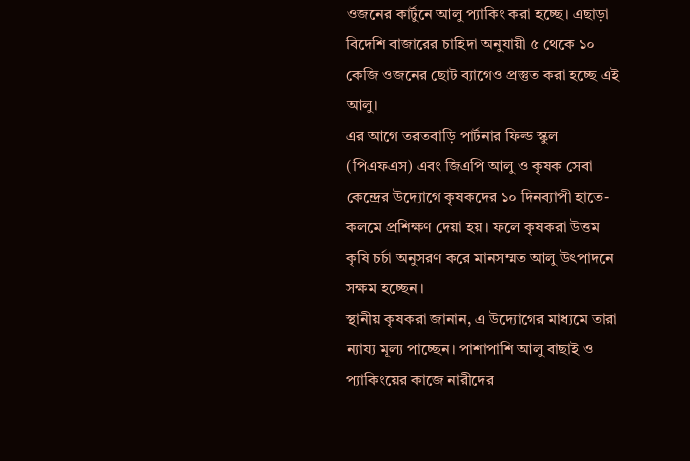ওজনের কার্টুনে আলু প্যাকিং করা হচ্ছে। এছাড়া বিদেশি বাজারের চাহিদা অনুযায়ী ৫ থেকে ১০ কেজি ওজনের ছোট ব্যাগেও প্রস্তুত করা হচ্ছে এই আলু।
এর আগে তরতবাড়ি পার্টনার ফিল্ড স্কুল (পিএফএস) এবং জিএপি আলু ও কৃষক সেবা কেন্দ্রের উদ্যোগে কৃষকদের ১০ দিনব্যাপী হাতে-কলমে প্রশিক্ষণ দেয়া হয়। ফলে কৃষকরা উত্তম কৃষি চর্চা অনুসরণ করে মানসম্মত আলু উৎপাদনে সক্ষম হচ্ছেন।
স্থানীয় কৃষকরা জানান, এ উদ্যোগের মাধ্যমে তারা ন্যায্য মূল্য পাচ্ছেন। পাশাপাশি আলু বাছাই ও প্যাকিংয়ের কাজে নারীদের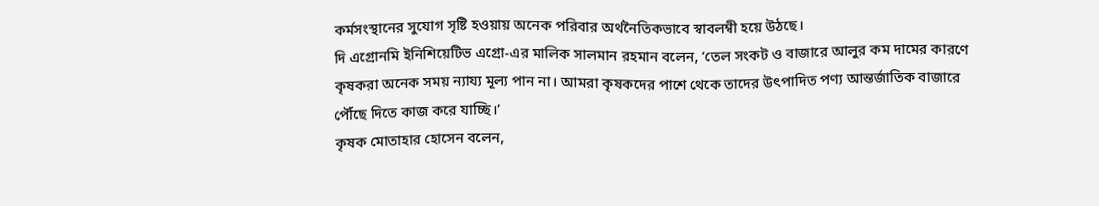কর্মসংস্থানের সুযোগ সৃষ্টি হওয়ায় অনেক পরিবার অর্থনৈতিকভাবে স্বাবলম্বী হয়ে উঠছে।
দি এগ্রোনমি ইনিশিয়েটিভ এগ্রো-এর মালিক সালমান রহমান বলেন, ‘তেল সংকট ও বাজারে আলুর কম দামের কারণে কৃষকরা অনেক সময় ন্যায্য মূল্য পান না। আমরা কৃষকদের পাশে থেকে তাদের উৎপাদিত পণ্য আন্তর্জাতিক বাজারে পৌঁছে দিতে কাজ করে যাচ্ছি।’
কৃষক মোতাহার হোসেন বলেন,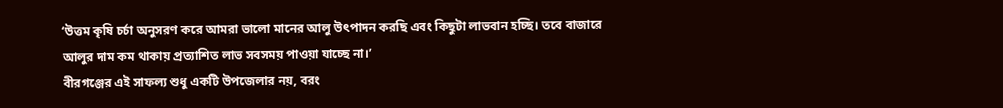‘উত্তম কৃষি চর্চা অনুসরণ করে আমরা ভালো মানের আলু উৎপাদন করছি এবং কিছুটা লাভবান হচ্ছি। তবে বাজারে আলুর দাম কম থাকায় প্রত্যাশিত লাভ সবসময় পাওয়া যাচ্ছে না।’
বীরগঞ্জের এই সাফল্য শুধু একটি উপজেলার নয়, বরং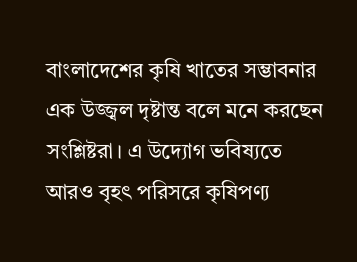বাংলাদেশের কৃষি খাতের সম্ভাবনার এক উজ্জ্বল দৃষ্টান্ত বলে মনে করছেন সংশ্লিষ্টরা। এ উদ্যোগ ভবিষ্যতে আরও বৃহৎ পরিসরে কৃষিপণ্য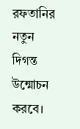রফতানির নতুন দিগন্ত উন্মোচন করবে।